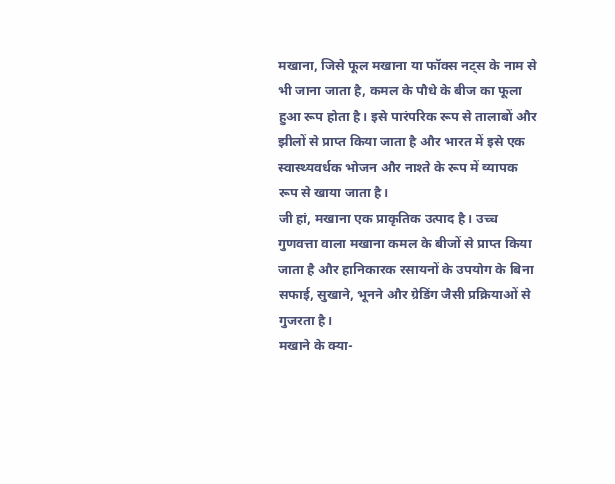मखाना, जिसे फूल मखाना या फॉक्स नट्स के नाम से भी जाना जाता है, कमल के पौधे के बीज का फूला हुआ रूप होता है। इसे पारंपरिक रूप से तालाबों और झीलों से प्राप्त किया जाता है और भारत में इसे एक स्वास्थ्यवर्धक भोजन और नाश्ते के रूप में व्यापक रूप से खाया जाता है।
जी हां, मखाना एक प्राकृतिक उत्पाद है। उच्च गुणवत्ता वाला मखाना कमल के बीजों से प्राप्त किया जाता है और हानिकारक रसायनों के उपयोग के बिना सफाई, सुखाने, भूनने और ग्रेडिंग जैसी प्रक्रियाओं से गुजरता है।
मखाने के क्या-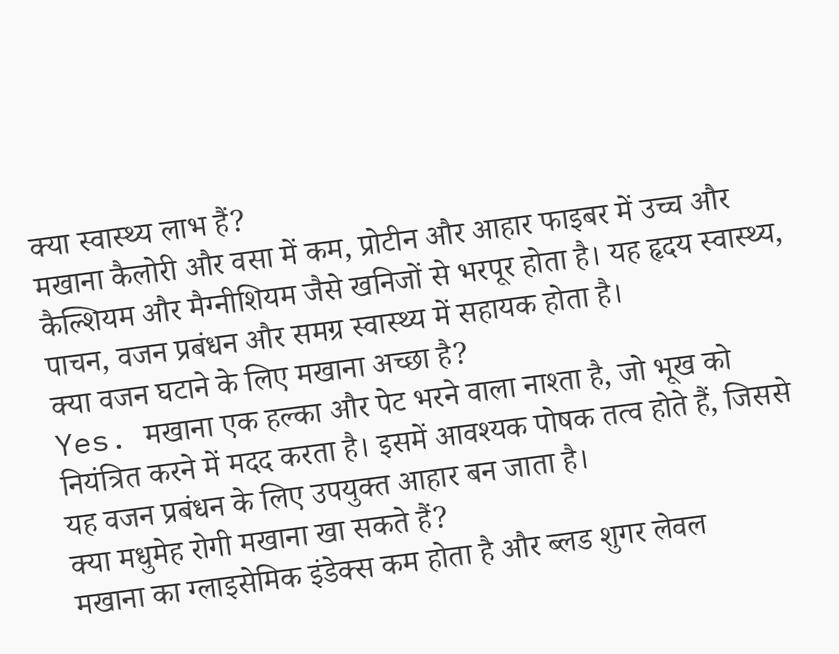क्या स्वास्थ्य लाभ हैं?
मखाना कैलोरी और वसा में कम, प्रोटीन और आहार फाइबर में उच्च और कैल्शियम और मैग्नीशियम जैसे खनिजों से भरपूर होता है। यह हृदय स्वास्थ्य, पाचन, वजन प्रबंधन और समग्र स्वास्थ्य में सहायक होता है।
क्या वजन घटाने के लिए मखाना अच्छा है?
Yes. मखाना एक हल्का और पेट भरने वाला नाश्ता है, जो भूख को नियंत्रित करने में मदद करता है। इसमें आवश्यक पोषक तत्व होते हैं, जिससे यह वजन प्रबंधन के लिए उपयुक्त आहार बन जाता है।
क्या मधुमेह रोगी मखाना खा सकते हैं?
मखाना का ग्लाइसेमिक इंडेक्स कम होता है और ब्लड शुगर लेवल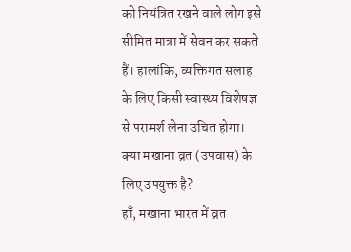को नियंत्रित रखने वाले लोग इसे सीमित मात्रा में सेवन कर सकते हैं। हालांकि, व्यक्तिगत सलाह के लिए किसी स्वास्थ्य विशेषज्ञ से परामर्श लेना उचित होगा।
क्या मखाना व्रत (उपवास) के लिए उपयुक्त है?
हाँ, मखाना भारत में व्रत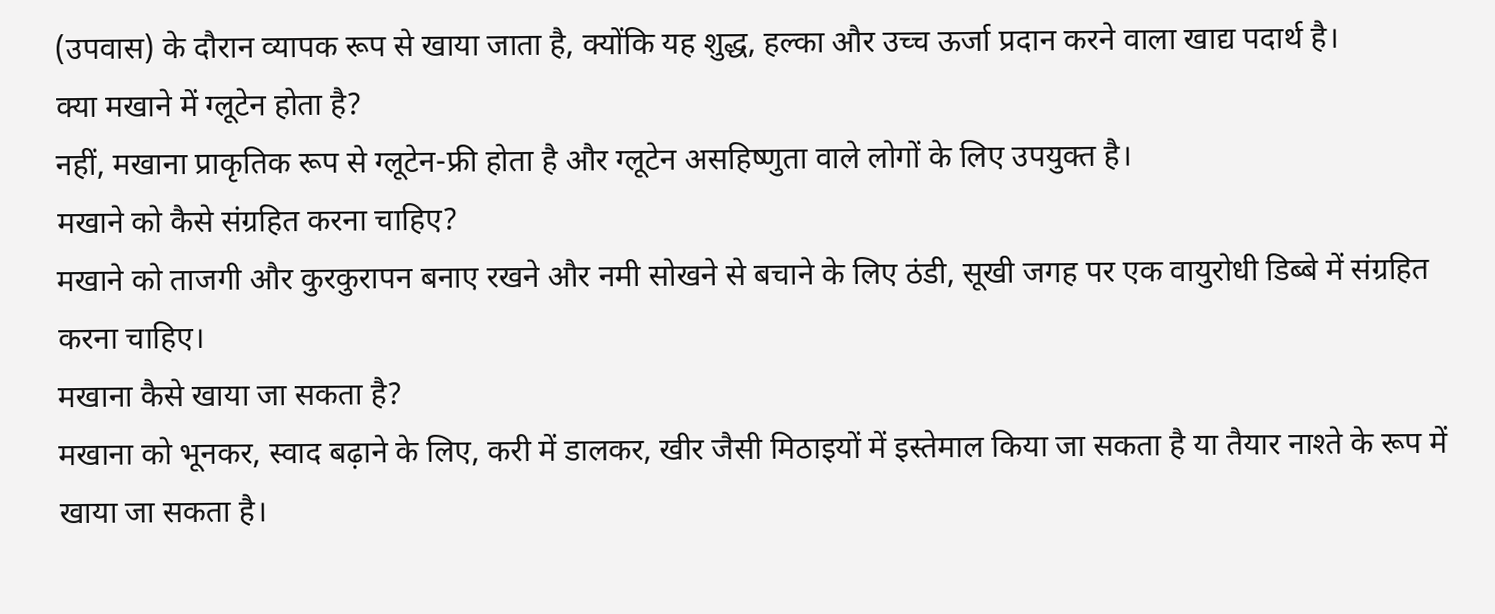(उपवास) के दौरान व्यापक रूप से खाया जाता है, क्योंकि यह शुद्ध, हल्का और उच्च ऊर्जा प्रदान करने वाला खाद्य पदार्थ है।
क्या मखाने में ग्लूटेन होता है?
नहीं, मखाना प्राकृतिक रूप से ग्लूटेन-फ्री होता है और ग्लूटेन असहिष्णुता वाले लोगों के लिए उपयुक्त है।
मखाने को कैसे संग्रहित करना चाहिए?
मखाने को ताजगी और कुरकुरापन बनाए रखने और नमी सोखने से बचाने के लिए ठंडी, सूखी जगह पर एक वायुरोधी डिब्बे में संग्रहित करना चाहिए।
मखाना कैसे खाया जा सकता है?
मखाना को भूनकर, स्वाद बढ़ाने के लिए, करी में डालकर, खीर जैसी मिठाइयों में इस्तेमाल किया जा सकता है या तैयार नाश्ते के रूप में खाया जा सकता है।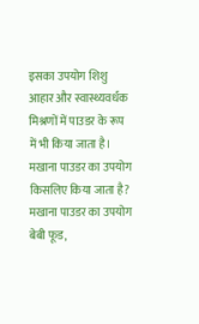इसका उपयोग शिशु आहार और स्वास्थ्यवर्धक मिश्रणों में पाउडर के रूप में भी किया जाता है।
मखाना पाउडर का उपयोग किसलिए किया जाता है?
मखाना पाउडर का उपयोग बेबी फूड,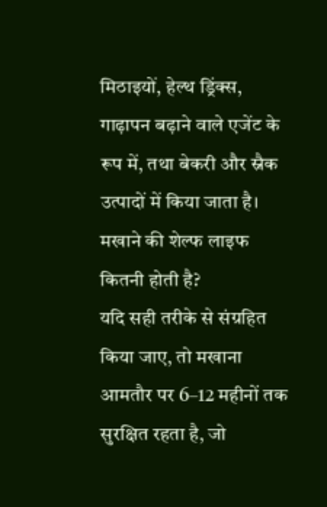मिठाइयों, हेल्थ ड्रिंक्स, गाढ़ापन बढ़ाने वाले एजेंट के रूप में, तथा बेकरी और स्नैक उत्पादों में किया जाता है।
मखाने की शेल्फ लाइफ कितनी होती है?
यदि सही तरीके से संग्रहित किया जाए, तो मखाना आमतौर पर 6–12 महीनों तक सुरक्षित रहता है, जो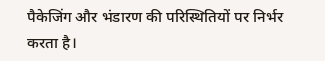पैकेजिंग और भंडारण की परिस्थितियों पर निर्भर करता है।